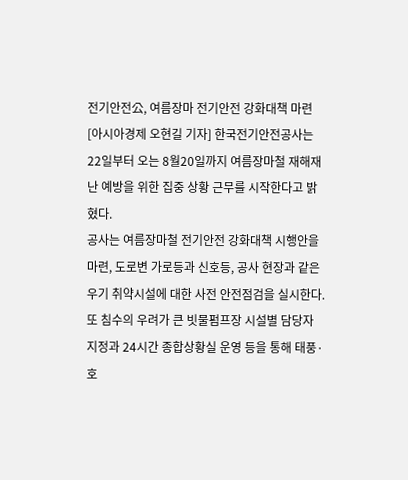전기안전公, 여름장마 전기안전 강화대책 마련
[아시아경제 오현길 기자] 한국전기안전공사는 22일부터 오는 8월20일까지 여름장마철 재해재난 예방을 위한 집중 상황 근무를 시작한다고 밝혔다.
공사는 여름장마철 전기안전 강화대책 시행안을 마련, 도로변 가로등과 신호등, 공사 현장과 같은 우기 취약시설에 대한 사전 안전점검을 실시한다.
또 침수의 우려가 큰 빗물펌프장 시설별 담당자 지정과 24시간 종합상황실 운영 등을 통해 태풍·호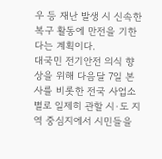우 등 재난 발생 시 신속한 복구 활동에 만전을 기한다는 계획이다.
대국민 전기안전 의식 향상을 위해 다음달 7일 본사를 비롯한 전국 사업소별로 일제히 관할 시·도 지역 중심지에서 시민들을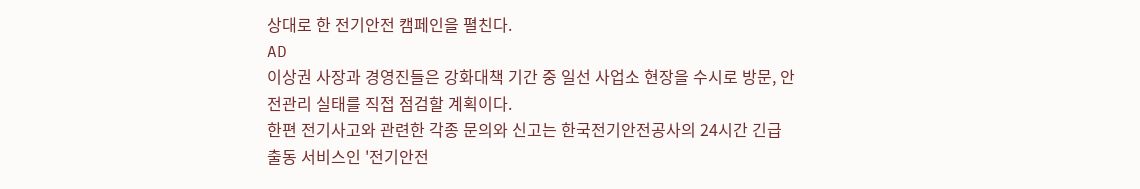상대로 한 전기안전 캠페인을 펼친다.
AD
이상권 사장과 경영진들은 강화대책 기간 중 일선 사업소 현장을 수시로 방문, 안전관리 실태를 직접 점검할 계획이다.
한편 전기사고와 관련한 각종 문의와 신고는 한국전기안전공사의 24시간 긴급 출동 서비스인 '전기안전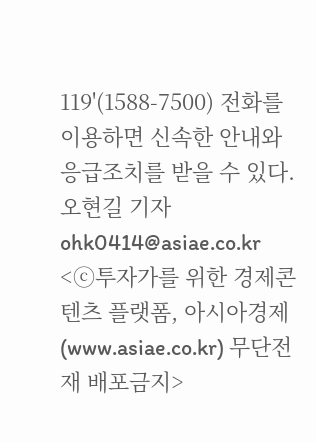119'(1588-7500) 전화를 이용하면 신속한 안내와 응급조치를 받을 수 있다.
오현길 기자 ohk0414@asiae.co.kr
<ⓒ투자가를 위한 경제콘텐츠 플랫폼, 아시아경제(www.asiae.co.kr) 무단전재 배포금지>